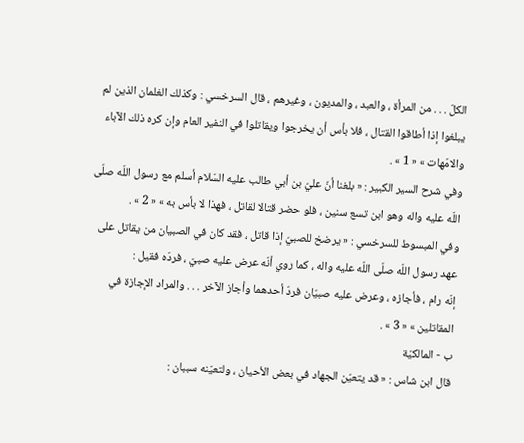الكلّ . . . من المرأة ، والعبد ، والمديون ، وغيرهم ، قال السرخسي : وكذلك الغلمان الذين لم يبلغوا إذا أطاقوا القتال ، فلا بأس أن يخرجوا ويقاتلوا في النفير العام وإن كره ذلك الآباء والامّهات » « 1 » .
وفي شرح السير الكبير : « بلغنا أنّ عليّ بن أبي طالب عليه السّلام أسلم مع رسول اللّه صلّى اللّه عليه واله وهو ابن تسع سنين ، فلو حضر قتالا لقاتل ، فهذا لا بأس به » « 2 » .
وفي المبسوط للسرخسي : « يرضخ للصبيّ إذا قاتل ، فقد كان في الصبيان من يقاتل على عهد رسول اللّه صلّى اللّه عليه واله ، كما روي أنّه عرض عليه صبيّ ، فردّه فقيل :
إنّه رام ، فأجازه ، وعرض عليه صبيّان فردّ أحدهما وأجاز الآخر . . . والمراد الإجازة في المقاتلين » « 3 » .
ب - المالكيّة
قال ابن شاس : « قد يتعيّن الجهاد في بعض الأحيان ، ولتعيّنه سببان :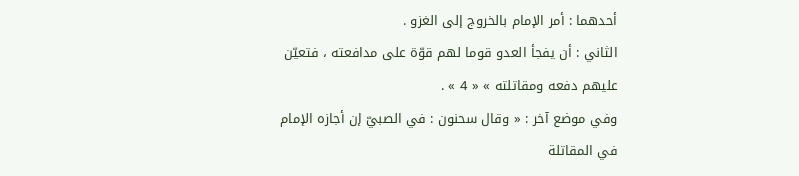أحدهما : أمر الإمام بالخروج إلى الغزو .
الثاني : أن يفجأ العدو قوما لهم قوّة على مدافعته ، فتعيّن عليهم دفعه ومقاتلته » « 4 » .
وفي موضع آخر : « وقال سحنون : في الصبيّ إن أجازه الإمام في المقاتلة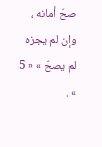صحّ أمانه ، وإن لم يجزه لم يصحّ » « 5 » .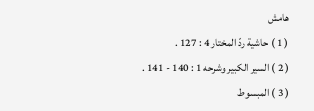هامش
( 1 ) حاشية ردّ المختار 4 : 127 .
( 2 ) السير الكبير وشرحه 1 : 140 - 141 .
( 3 ) المبسوط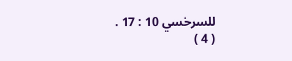للسرخسي 10 : 17 .
( 4 )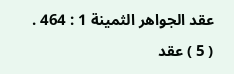عقد الجواهر الثمينة 1 : 464 .
( 5 ) عقد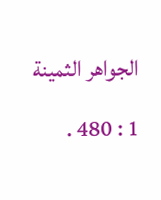الجواهر الثمينة 1 : 480 .